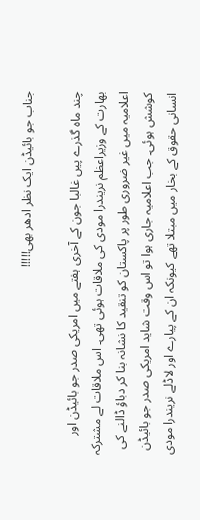جناب جو بائیڈن ایک نظر ادھر بھی!!!!!

چند ماہ گذرے پیں غالبا جون کے آخری ہفتے میں امریکی صدر جو بائیڈن اور بھارت کے وزیراعظم نریندرا مودی کی ملاقات ہوئی تھی۔ اس ملاقات لے مشترکہ اعلامیہ میں غیر ضروری طور پر پاکستان کو تنقید کا نشانہ بنا کر دباؤ ڈالنے کی کوشش ہوئی۔ جب اعلامیہ جاری ہوا تو اس وقت شاید امریکی صدر جو بائیڈن انسانی حقوق کے بخار میں مبتلا تھے کیونکہ ان کے پیارے اور لاڈلے نریندرا مودی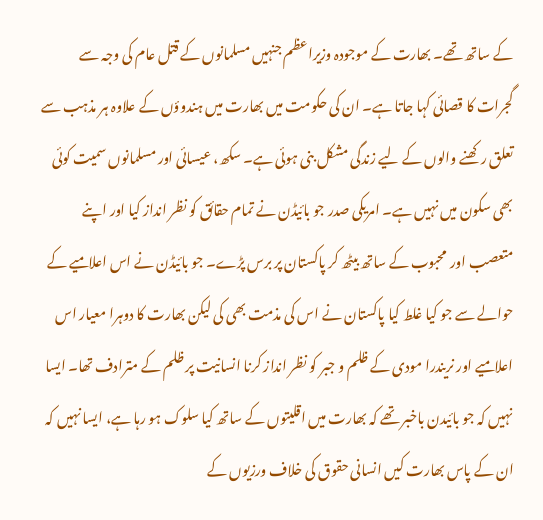کے ساتھ تھے۔ بھارت کے موجودہ وزیراعظم جنہیں مسلمانوں کے قتل عام کی وجہ سے گجرات کا قصائی کہا جاتا ہے۔ ان کی حکومت میں بھارت میں ہندوؤں کے علاوہ ہر مذہب سے تعلق رکھنے والوں کے لیے زندگی مشکل بنی ہوئی ہے۔ سکھ، عیسائی اور مسلمانوں سمیت کوئی بھی سکون میں نہیں ہے۔ امریکی صدر جو بائیڈن نے تمام حقائق کو نظر انداز کیا اور اپنے متعصب اور  محبوب کے ساتھ بیٹھ کر پاکستان پر برس پڑے۔ جو بائیڈن نے اس اعلامیے کے حوالے سے جو کیا غلط کیا پاکستان نے اس کی مذمت بھی کی لیکن بھارت کا دوہرا معیار اس اعلامیے اور نریندرا مودی کے ظلم و جبر کو نظر انداز کرنا انسانیت پر ظلم کے مترادف تھا۔ ایسا نہیں کہ جو بائیدن باخبر تھے کہ بھارت میں اقلیتوں کے ساتھ کیا سلوک ہو رہا ہے، ایسا نہیں کہ ان کے پاس بھارت کیں انسانی حقوق کی خلاف ورزیوں کے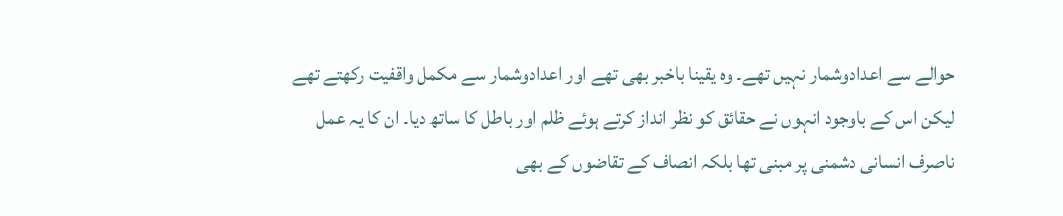حوالے سے اعدادوشمار نہیں تھے۔ وہ یقینا باخبر بھی تھے اور اعدادوشمار سے مکمل واقفیت رکھتے تھے لیکن اس کے باوجود انہوں نے حقائق کو نظر انداز کرتے ہوئے ظلم اور باطل کا ساتھ دیا۔ ان کا یہ عمل ناصرف انسانی دشمنی پر مبنی تھا بلکہ انصاف کے تقاضوں کے بھی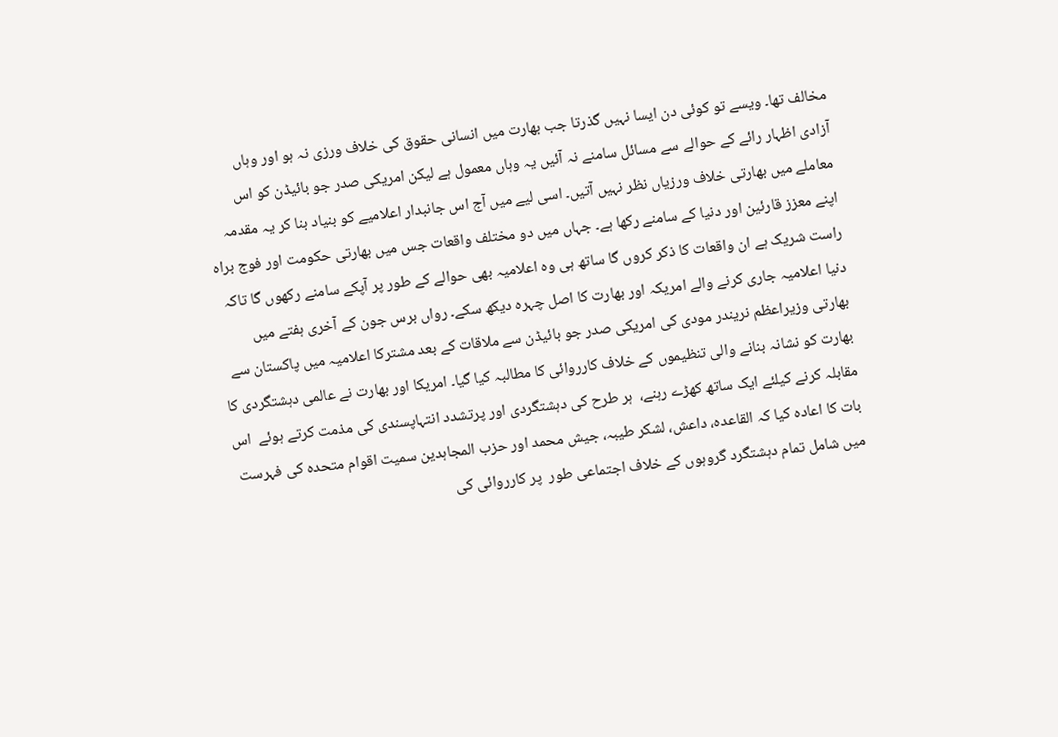مخالف تھا۔ ویسے تو کوئی دن ایسا نہیں گذرتا جب بھارت میں انسانی حقوق کی خلاف ورزی نہ ہو اور وہاں آزادی اظہار رائے کے حوالے سے مسائل سامنے نہ آئیں یہ وہاں معمول ہے لیکن امریکی صدر جو بائیڈن کو اس معاملے میں بھارتی خلاف ورزیاں نظر نہیں آتیں۔ اسی لیے میں آج اس جانبدار اعلامیے کو بنیاد بنا کر یہ مقدمہ اپنے معزز قارئین اور دنیا کے سامنے رکھا ہے۔ جہاں میں دو مختلف واقعات جس میں بھارتی حکومت اور فوج براہ راست شریک ہے ان واقعات کا ذکر کروں گا ساتھ ہی وہ اعلامیہ بھی حوالے کے طور پر آپکے سامنے رکھوں گا تاکہ دنیا اعلامیہ جاری کرنے والے امریکہ اور بھارت کا اصل چہرہ دیکھ سکے۔ رواں برس جون کے آخری ہفتے میں بھارتی وزیراعظم نریندر مودی کی امریکی صدر جو بائیڈن سے ملاقات کے بعد مشترکا اعلامیہ میں پاکستان سے  بھارت کو نشانہ بنانے والی تنظیموں کے خلاف کارروائی کا مطالبہ کیا گیا۔ امریکا اور بھارت نے عالمی دہشتگردی کا مقابلہ کرنے کیلئے ایک ساتھ کھڑے رہنے،  ہر طرح کی دہشتگردی اور پرتشدد انتہاپسندی کی مذمت کرتے ہوئے  اس بات کا اعادہ کیا کہ القاعدہ، داعش، لشکر طیبہ، جیش محمد اور حزب المجاہدین سمیت اقوام متحدہ کی فہرست میں شامل تمام دہشتگرد گروہوں کے خلاف اجتماعی طور  پر کارروائی کی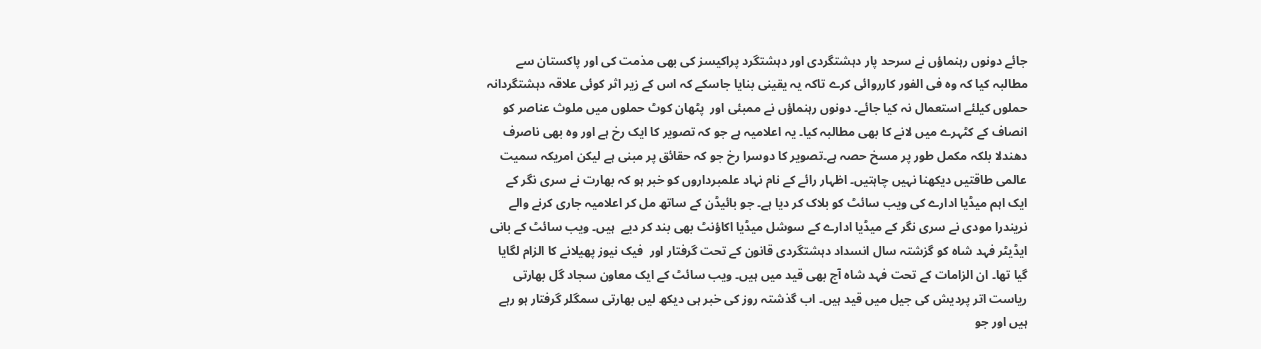جائے دونوں رہنماؤں نے سرحد پار دہشتگردی اور دہشتگرد پراکیسز کی بھی مذمت کی اور پاکستان سے مطالبہ کیا کہ وہ فی الفور کارروائی کرے تاکہ یہ یقینی بنایا جاسکے کہ اس کے زیر اثر کوئی علاقہ دہشتگردانہ حملوں کیلئے استعمال نہ کیا جائے۔ دونوں رہنماؤں نے ممبئی اور  پٹھان کوٹ حملوں میں ملوث عناصر کو انصاف کے کٹہرے میں لانے کا بھی مطالبہ کیا۔ یہ اعلامیہ ہے جو کہ تصویر کا ایک رخ ہے اور وہ بھی ناصرف دھندلا بلکہ مکمل طور پر مسخ حصہ ہے۔تصویر کا دوسرا رخ جو کہ حقائق پر مبنی ہے لیکن امریکہ سمیت عالمی طاقتیں دیکھنا نہیں چاہتیں۔ اظہار رائے کے نام نہاد علمبرداروں کو خبر ہو کہ بھارت نے سری نگر کے ایک اہم میڈیا ادارے کی ویب سائٹ کو بلاک کر دیا ہے۔ جو بائیڈن کے ساتھ مل کر اعلامیہ جاری کرنے والے نریندرا مودی نے سری نگر کے میڈیا ادارے کے سوشل میڈیا اکاؤنٹ بھی بند کر دیے  ہیں۔ ویب سائٹ کے بانی ایڈیٹر فہد شاہ کو گزشتہ سال انسداد دہشتگردی قانون کے تحت گرفتار اور  فیک نیوز پھیلانے کا الزام لگایا گیا تھا۔ ان الزامات کے تحت فہد شاہ آج بھی قید میں ہیں۔ ویب سائٹ کے ایک معاون سجاد گل بھارتی ریاست اتر پردیش کی جیل میں قید ہیں۔ اب گذشتہ روز کی خبر ہی دیکھ لیں بھارتی سمگلر گرفتار ہو رہے ہیں اور جو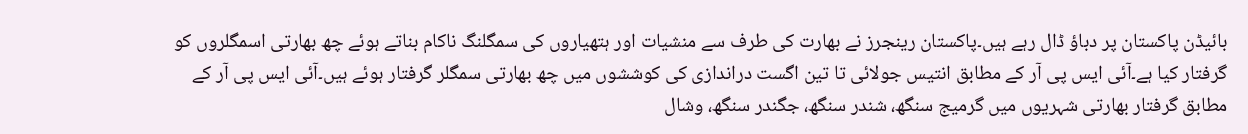بائیڈن پاکستان پر دباؤ ڈال رہے ہیں۔پاکستان رینجرز نے بھارت کی طرف سے منشیات اور ہتھیاروں کی سمگلنگ ناکام بناتے ہوئے چھ بھارتی اسمگلروں کو گرفتار کیا ہے۔آئی ایس پی آر کے مطابق انتیس جولائی تا تین اگست دراندازی کی کوششوں میں چھ بھارتی سمگلر گرفتار ہوئے ہیں۔آئی ایس پی آر کے مطابق گرفتار بھارتی شہریوں میں گرمیج سنگھ، شندر سنگھ، جگندر سنگھ، وشال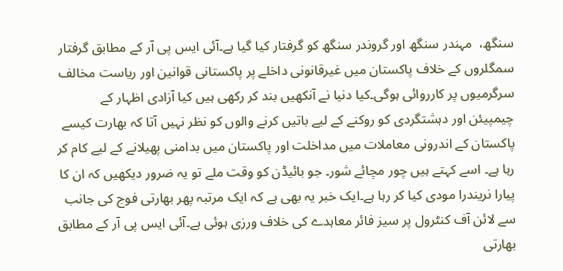سنگھ،  مہندر سنگھ اور گروندر سنگھ کو گرفتار کیا گیا ہے۔آئی ایس پی آر کے مطابق گرفتار سمگلروں کے خلاف پاکستان میں غیرقانونی داخلے پر پاکستانی قوانین اور ریاست مخالف سرگرمیوں پر کارروائی ہوگی۔کیا دنیا نے آنکھیں بند کر رکھی ہیں کیا آزادی اظہار کے چیمپیئن اور دہشتگردی کو روکنے کے لیے باتیں کرنے والوں کو نظر نہیں آتا کہ بھارت کیسے پاکستان کے اندرونی معاملات میں مداخلت اور پاکستان میں بدامنی پھیلانے کے لیے کام کر رہا ہے۔ اسے کہتے ہیں چور مچائے شور۔ جو بائیڈن کو وقت ملے تو یہ ضرور دیکھیں کہ ان کا پیارا نریندرا مودی کیا کر رہا ہے۔ایک خبر یہ بھی ہے کہ ایک مرتبہ پھر بھارتی فوج کی جانب سے لائن آف کنٹرول پر سیز فائر معاہدے کی خلاف ورزی ہوئی ہے۔آئی ایس پی آر کے مطابق بھارتی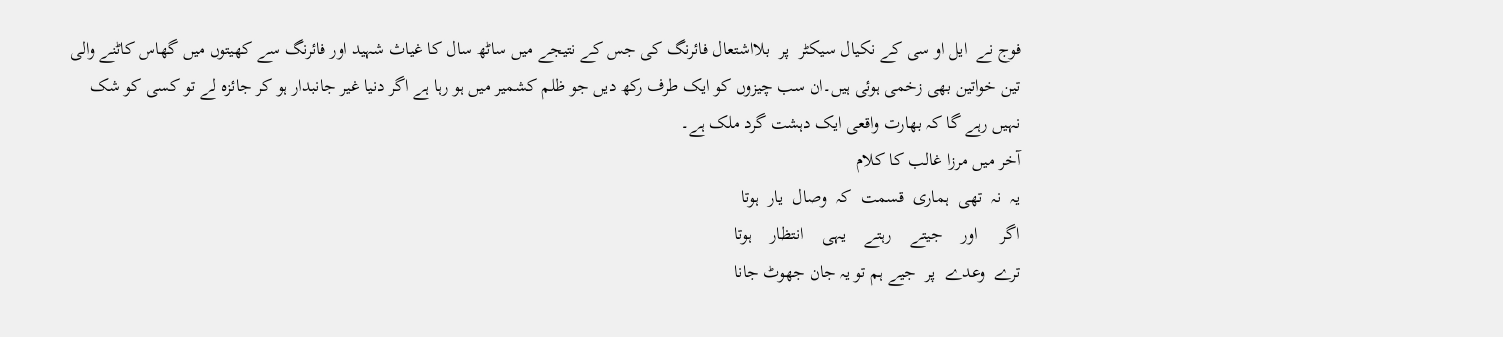فوج نے  ایل او سی کے نکیال سیکٹر  پر  بلااشتعال فائرنگ کی جس کے نتیجے میں ساٹھ سال کا غیاث شہید اور فائرنگ سے کھیتوں میں گھاس کاٹنے والی تین خواتین بھی زخمی ہوئی ہیں۔ان سب چیزوں کو ایک طرف رکھ دیں جو ظلم کشمیر میں ہو رہا ہے اگر دنیا غیر جانبدار ہو کر جائزہ لے تو کسی کو شک نہیں رہے گا کہ بھارت واقعی ایک دہشت گرد ملک ہے۔
آخر میں مرزا غالب کا کلام
یہ  نہ  تھی  ہماری  قسمت  کہ  وصال  یار  ہوتا
اگر     اور    جیتے    رہتے    یہی    انتظار    ہوتا
ترے  وعدے  پر  جیے ہم تو یہ جان جھوٹ جانا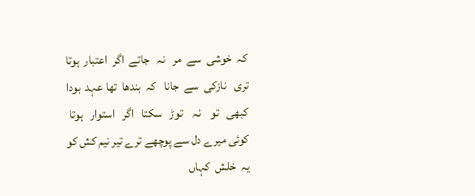کہ  خوشی  سے  مر   نہ   جاتے  اگر  اعتبار  ہوتا
تری   نازکی  سے  جانا   کہ  بندھا  تھا عہد  بودا
کبھی   تو    نہ    توڑ   سکتا   اگر   استوار   ہوتا
کوئی میرے دل سے پوچھے ترے تیر نیم کش کو
یہ  خلش  کہاں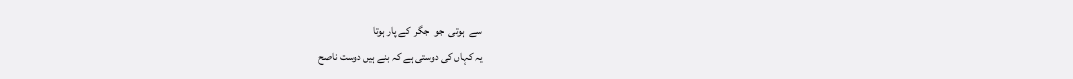سے  ہوتی  جو  جگر  کے پار ہوتا
یہ کہاں کی دوستی ہے کہ بنے ہیں دوست ناصح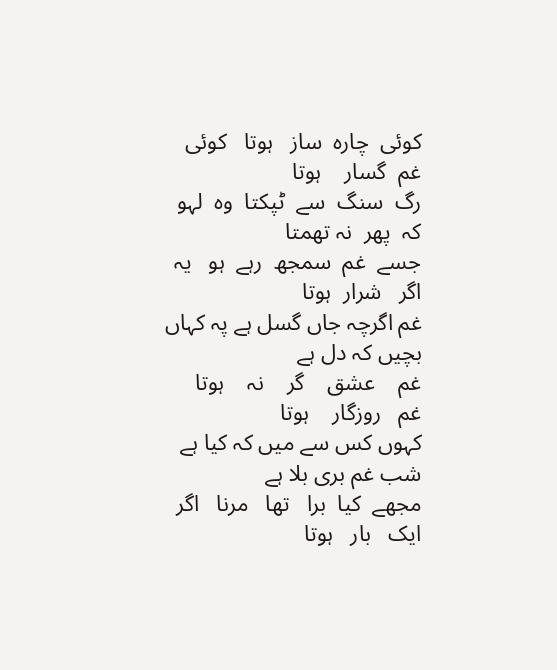کوئی  چارہ  ساز   ہوتا   کوئی   غم  گسار    ہوتا
رگ  سنگ  سے  ٹپکتا  وہ  لہو  کہ  پھر  نہ تھمتا
جسے  غم  سمجھ  رہے  ہو   یہ   اگر   شرار  ہوتا
غم اگرچہ جاں گسل ہے پہ کہاں بچیں کہ دل ہے
غم    عشق    گر    نہ    ہوتا  غم   روزگار    ہوتا
کہوں کس سے میں کہ کیا ہے شب غم بری بلا ہے
مجھے  کیا  برا   تھا   مرنا   اگر   ایک   بار   ہوتا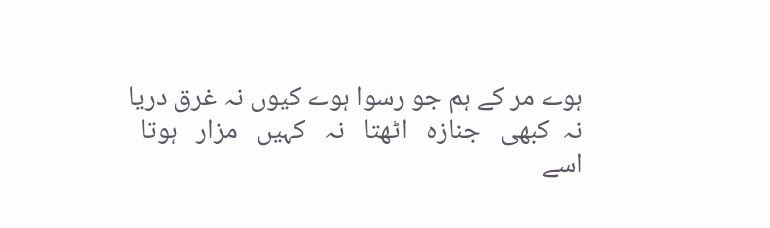ہوے مر کے ہم جو رسوا ہوے کیوں نہ غرق دریا
نہ  کبھی   جنازہ   اٹھتا   نہ   کہیں   مزار   ہوتا
اسے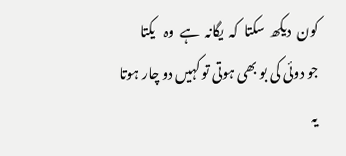کون  دیکھ  سکتا  کہ  یگانہ  ہے  وہ   یکتا
جو دوئی کی بو بھی ہوتی تو کہیں دو چار ہوتا
یہ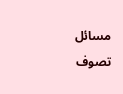مسائل    تصوف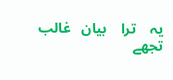یہ    ترا    بیان   غالب
تجھے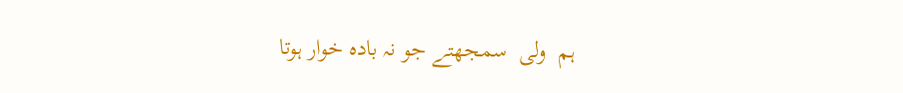ہم  ولی  سمجھتے جو نہ بادہ خوار ہوتا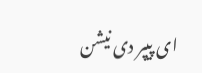ای پیپر دی نیشن